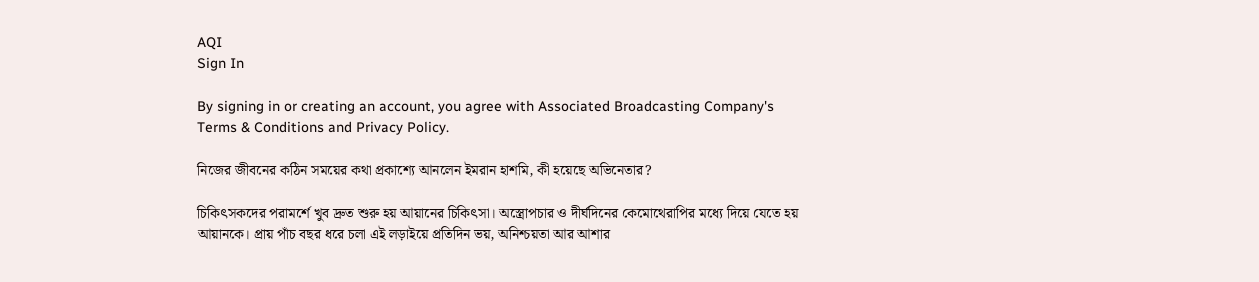AQI
Sign In

By signing in or creating an account, you agree with Associated Broadcasting Company's Terms & Conditions and Privacy Policy.

নিজের জীবনের কঠিন সময়ের কথা প্রকাশ্যে আনলেন ইমরান হাশমি, কী হয়েছে অভিনেতার?

চিকিৎসকদের পরামর্শে খুব দ্রুত শুরু হয় আয়ানের চিকিৎসা। অস্ত্রোপচার ও দীর্ঘদিনের কেমোথেরাপির মধ্যে দিয়ে যেতে হয় আয়ানকে। প্রায় পাঁচ বছর ধরে চলা এই লড়াইয়ে প্রতিদিন ভয়, অনিশ্চয়তা আর আশার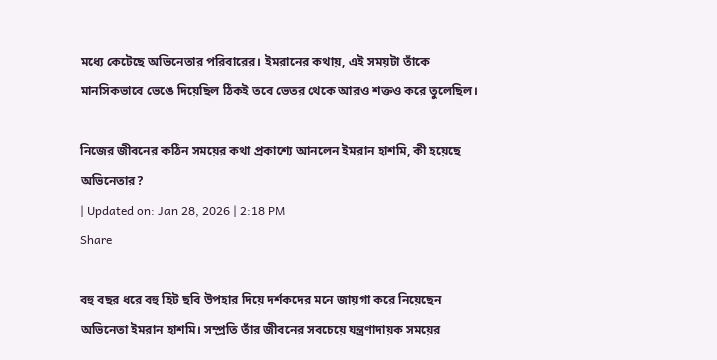মধ্যে কেটেছে অভিনেতার পরিবারের। ইমরানের কথায়, এই সময়টা তাঁকে মানসিকভাবে ভেঙে দিয়েছিল ঠিকই তবে ভেতর থেকে আরও শক্তও করে তুলেছিল।

নিজের জীবনের কঠিন সময়ের কথা প্রকাশ্যে আনলেন ইমরান হাশমি, কী হয়েছে অভিনেতার?
| Updated on: Jan 28, 2026 | 2:18 PM
Share

বহু বছর ধরে বহু হিট ছবি উপহার দিয়ে দর্শকদের মনে জায়গা করে নিয়েছেন অভিনেতা ইমরান হাশমি। সম্প্রতি তাঁর জীবনের সবচেয়ে যন্ত্রণাদায়ক সময়ের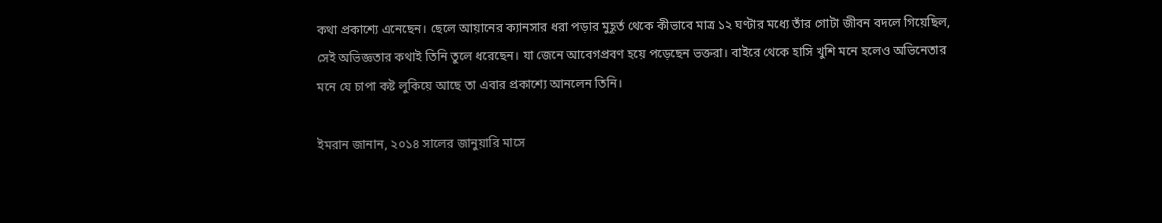কথা প্রকাশ্যে এনেছেন। ছেলে আয়ানের ক্যানসার ধরা পড়ার মুহূর্ত থেকে কীভাবে মাত্র ১২ ঘণ্টার মধ্যে তাঁর গোটা জীবন বদলে গিয়েছিল, সেই অভিজ্ঞতার কথাই তিনি তুলে ধরেছেন। যা জেনে আবেগপ্রবণ হয়ে পড়েছেন ভক্তরা। বাইরে থেকে হাসি খুশি মনে হলেও অভিনেতার মনে যে চাপা কষ্ট লুকিয়ে আছে তা এবার প্রকাশ্যে আনলেন তিনি।

ইমরান জানান, ২০১৪ সালের জানুয়ারি মাসে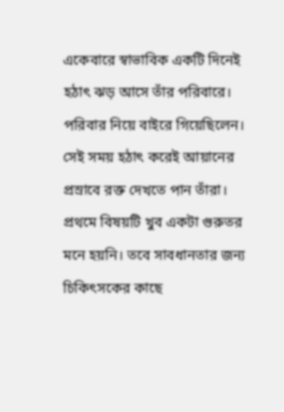একেবারে স্বাভাবিক একটি দিনেই হঠাৎ ঝড় আসে তাঁর পরিবারে। পরিবার নিয়ে বাইরে গিয়েছিলেন। সেই সময় হঠাৎ করেই আয়ানের প্রস্রাবে রক্ত দেখতে পান তাঁরা। প্রথমে বিষয়টি খুব একটা গুরুতর মনে হয়নি। তবে সাবধানতার জন্য চিকিৎসকের কাছে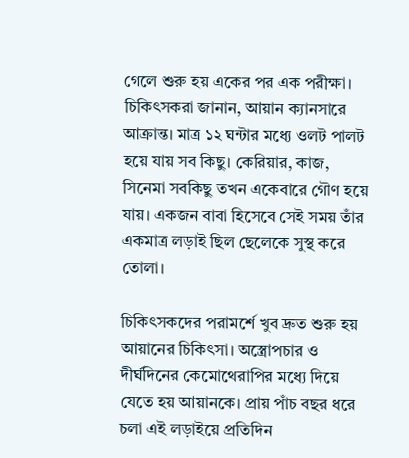গেলে শুরু হয় একের পর এক পরীক্ষা। চিকিৎসকরা জানান, আয়ান ক্যানসারে আক্রান্ত। মাত্র ১২ ঘন্টার মধ্যে ওলট পালট হয়ে যায় সব কিছু। কেরিয়ার, কাজ, সিনেমা সবকিছু তখন একেবারে গৌণ হয়ে যায়। একজন বাবা হিসেবে সেই সময় তাঁর একমাত্র লড়াই ছিল ছেলেকে সুস্থ করে তোলা।

চিকিৎসকদের পরামর্শে খুব দ্রুত শুরু হয় আয়ানের চিকিৎসা। অস্ত্রোপচার ও দীর্ঘদিনের কেমোথেরাপির মধ্যে দিয়ে যেতে হয় আয়ানকে। প্রায় পাঁচ বছর ধরে চলা এই লড়াইয়ে প্রতিদিন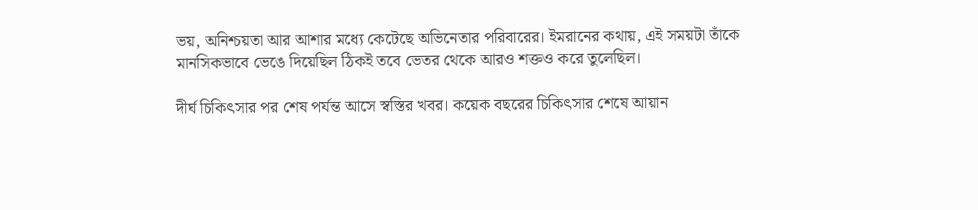ভয়, অনিশ্চয়তা আর আশার মধ্যে কেটেছে অভিনেতার পরিবারের। ইমরানের কথায়, এই সময়টা তাঁকে মানসিকভাবে ভেঙে দিয়েছিল ঠিকই তবে ভেতর থেকে আরও শক্তও করে তুলেছিল।

দীর্ঘ চিকিৎসার পর শেষ পর্যন্ত আসে স্বস্তির খবর। কয়েক বছরের চিকিৎসার শেষে আয়ান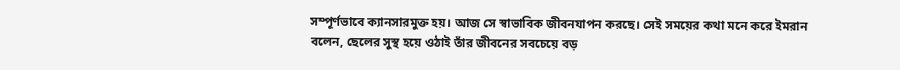সম্পূর্ণভাবে ক্যানসারমুক্ত হয়। আজ সে স্বাভাবিক জীবনযাপন করছে। সেই সময়ের কথা মনে করে ইমরান বলেন, ছেলের সুস্থ হয়ে ওঠাই তাঁর জীবনের সবচেয়ে বড়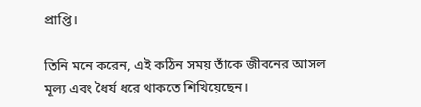প্রাপ্তি।

তিনি মনে করেন, এই কঠিন সময় তাঁকে জীবনের আসল মূল্য এবং ধৈর্য ধরে থাকতে শিখিয়েছেন।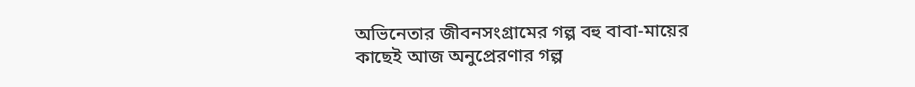অভিনেতার জীবনসংগ্রামের গল্প বহু বাবা-মায়ের কাছেই আজ অনুপ্রেরণার গল্প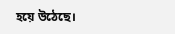হয়ে উঠেছে।